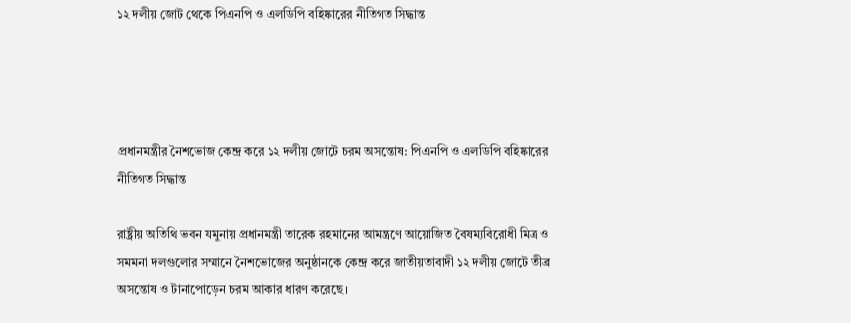১২ দলীয় জোট থেকে পিএনপি ও এলডিপি বহিষ্কারের নীতিগত সিদ্ধান্ত




প্রধানমন্ত্রীর নৈশভোজ কেন্দ্র করে ১২ দলীয় জোটে চরম অসন্তোষ: পিএনপি ও এলডিপি বহিষ্কারের নীতিগত সিদ্ধান্ত

রাষ্ট্রীয় অতিথি ভবন যমুনায় প্রধানমন্ত্রী তারেক রহমানের আমন্ত্রণে আয়োজিত বৈষম্যবিরোধী মিত্র ও সমমনা দলগুলোর সম্মানে নৈশভোজের অনুষ্ঠানকে কেন্দ্র করে জাতীয়তাবাদী ১২ দলীয় জোটে তীব্র অসন্তোষ ও টানাপোড়েন চরম আকার ধারণ করেছে।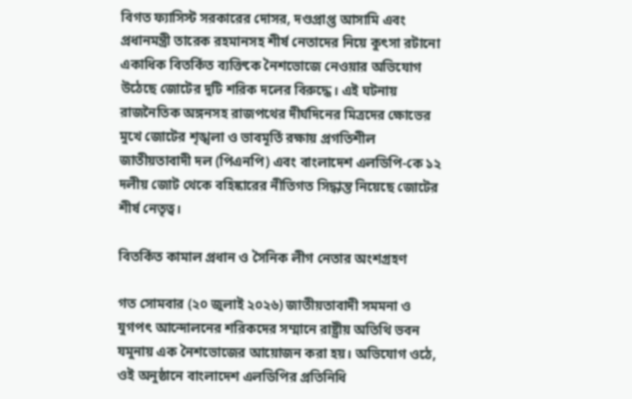বিগত ফ্যাসিস্ট সরকারের দোসর, দণ্ডপ্রাপ্ত আসামি এবং প্রধানমন্ত্রী তারেক রহমানসহ শীর্ষ নেতাদের নিয়ে কুৎসা রটানো একাধিক বিতর্কিত ব্যক্তিকে নৈশভোজে নেওয়ার অভিযোগ উঠেছে জোটের দুটি শরিক দলের বিরুদ্ধে। এই ঘটনায় রাজনৈতিক অঙ্গনসহ রাজপথের দীর্ঘদিনের মিত্রদের ক্ষোভের মুখে জোটের শৃঙ্খলা ও ভাবমূর্তি রক্ষায় প্রগতিশীল জাতীয়তাবাদী দল (পিএনপি) এবং বাংলাদেশ এলডিপি-কে ১২ দলীয় জোট থেকে বহিষ্কারের নীতিগত সিদ্ধান্ত নিয়েছে জোটের শীর্ষ নেতৃত্ব।

বিতর্কিত কামাল প্রধান ও সৈনিক লীগ নেতার অংশগ্রহণ

গত সোমবার (২০ জুলাই ২০২৬) জাতীয়তাবাদী সমমনা ও যুগপৎ আন্দোলনের শরিকদের সম্মানে রাষ্ট্রীয় অতিথি ভবন যমুনায় এক নৈশভোজের আয়োজন করা হয়। অভিযোগ ওঠে, ওই অনুষ্ঠানে বাংলাদেশ এলডিপির প্রতিনিধি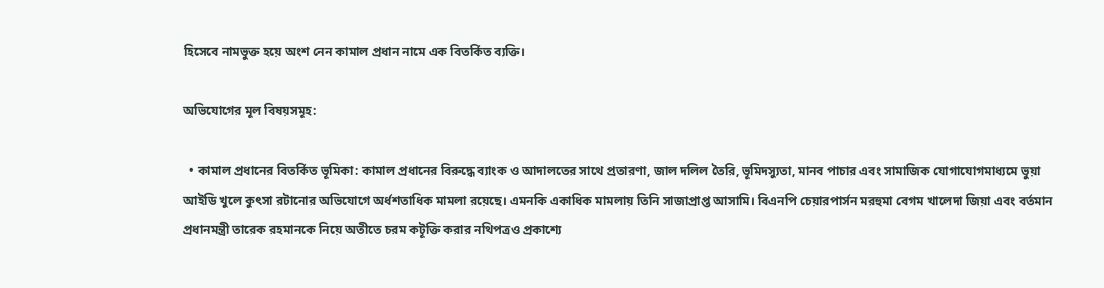হিসেবে নামভুক্ত হয়ে অংশ নেন কামাল প্রধান নামে এক বিতর্কিত ব্যক্তি।

অভিযোগের মূল বিষয়সমূহ:

  • কামাল প্রধানের বিতর্কিত ভূমিকা: কামাল প্রধানের বিরুদ্ধে ব্যাংক ও আদালতের সাথে প্রতারণা, জাল দলিল তৈরি, ভূমিদস্যুতা, মানব পাচার এবং সামাজিক যোগাযোগমাধ্যমে ভুয়া আইডি খুলে কুৎসা রটানোর অভিযোগে অর্ধশতাধিক মামলা রয়েছে। এমনকি একাধিক মামলায় তিনি সাজাপ্রাপ্ত আসামি। বিএনপি চেয়ারপার্সন মরহুমা বেগম খালেদা জিয়া এবং বর্তমান প্রধানমন্ত্রী তারেক রহমানকে নিয়ে অতীতে চরম কটূক্তি করার নথিপত্রও প্রকাশ্যে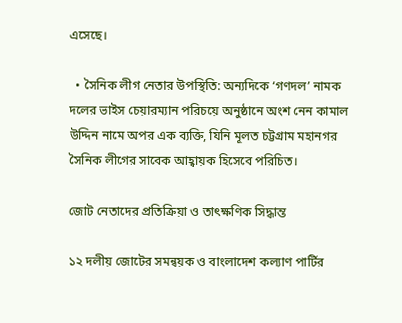এসেছে।

  • সৈনিক লীগ নেতার উপস্থিতি: অন্যদিকে ‘গণদল’ নামক দলের ভাইস চেয়ারম্যান পরিচয়ে অনুষ্ঠানে অংশ নেন কামাল উদ্দিন নামে অপর এক ব্যক্তি, যিনি মূলত চট্টগ্রাম মহানগর সৈনিক লীগের সাবেক আহ্বায়ক হিসেবে পরিচিত।

জোট নেতাদের প্রতিক্রিয়া ও তাৎক্ষণিক সিদ্ধান্ত

১২ দলীয় জোটের সমন্বয়ক ও বাংলাদেশ কল্যাণ পার্টির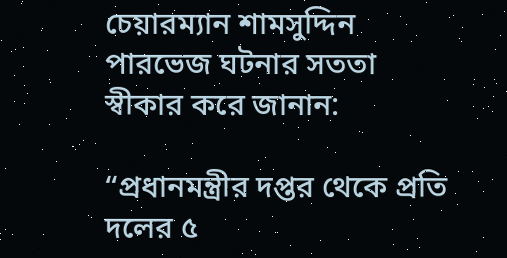চেয়ারম্যান শামসুদ্দিন পারভেজ ঘটনার সততা স্বীকার করে জানান:

“প্রধানমন্ত্রীর দপ্তর থেকে প্রতি দলের ৫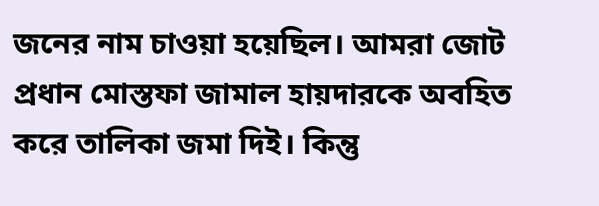জনের নাম চাওয়া হয়েছিল। আমরা জোট প্রধান মোস্তফা জামাল হায়দারকে অবহিত করে তালিকা জমা দিই। কিন্তু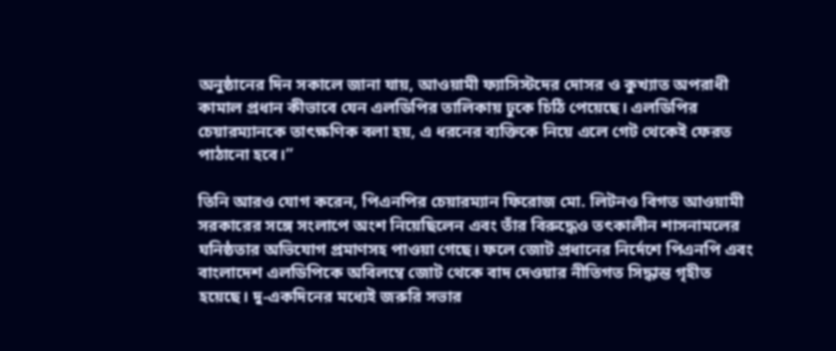অনুষ্ঠানের দিন সকালে জানা যায়, আওয়ামী ফ্যাসিস্টদের দোসর ও কুখ্যাত অপরাধী কামাল প্রধান কীভাবে যেন এলডিপির তালিকায় ঢুকে চিঠি পেয়েছে। এলডিপির চেয়ারম্যানকে তাৎক্ষণিক বলা হয়, এ ধরনের ব্যক্তিকে নিয়ে এলে গেট থেকেই ফেরত পাঠানো হবে।”

তিনি আরও যোগ করেন, পিএনপির চেয়ারম্যান ফিরোজ মো. লিটনও বিগত আওয়ামী সরকারের সঙ্গে সংলাপে অংশ নিয়েছিলেন এবং তাঁর বিরুদ্ধেও তৎকালীন শাসনামলের ঘনিষ্ঠতার অভিযোগ প্রমাণসহ পাওয়া গেছে। ফলে জোট প্রধানের নির্দেশে পিএনপি এবং বাংলাদেশ এলডিপিকে অবিলম্বে জোট থেকে বাদ দেওয়ার নীতিগত সিদ্ধান্ত গৃহীত হয়েছে। দু-একদিনের মধ্যেই জরুরি সভার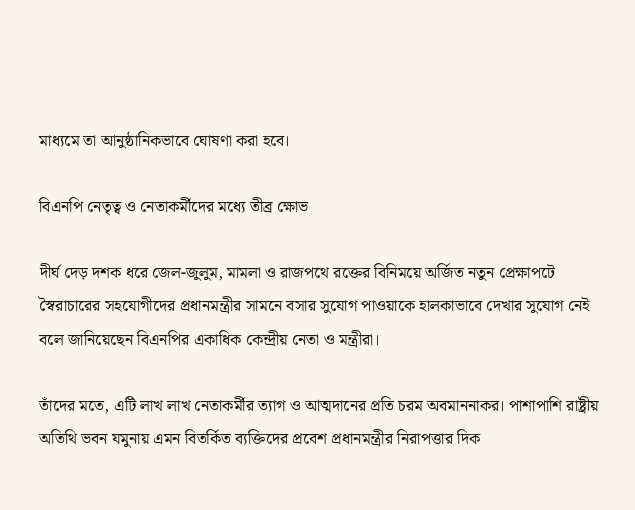মাধ্যমে তা আনুষ্ঠানিকভাবে ঘোষণা করা হবে।

বিএনপি নেতৃত্ব ও নেতাকর্মীদের মধ্যে তীব্র ক্ষোভ

দীর্ঘ দেড় দশক ধরে জেল-জুলুম, মামলা ও রাজপথে রক্তের বিনিময়ে অর্জিত নতুন প্রেক্ষাপটে স্বৈরাচারের সহযোগীদের প্রধানমন্ত্রীর সামনে বসার সুযোগ পাওয়াকে হালকাভাবে দেখার সুযোগ নেই বলে জানিয়েছেন বিএনপির একাধিক কেন্দ্রীয় নেতা ও মন্ত্রীরা।

তাঁদের মতে, এটি লাখ লাখ নেতাকর্মীর ত্যাগ ও আত্মদানের প্রতি চরম অবমাননাকর। পাশাপাশি রাষ্ট্রীয় অতিথি ভবন যমুনায় এমন বিতর্কিত ব্যক্তিদের প্রবেশ প্রধানমন্ত্রীর নিরাপত্তার দিক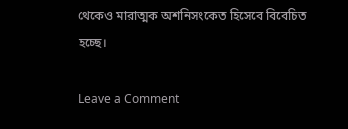থেকেও মারাত্মক অশনিসংকেত হিসেবে বিবেচিত হচ্ছে।

Leave a Comment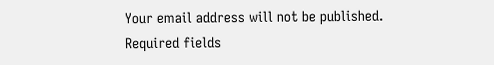Your email address will not be published. Required fields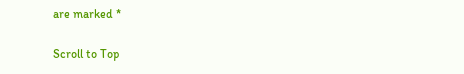are marked *

Scroll to Top